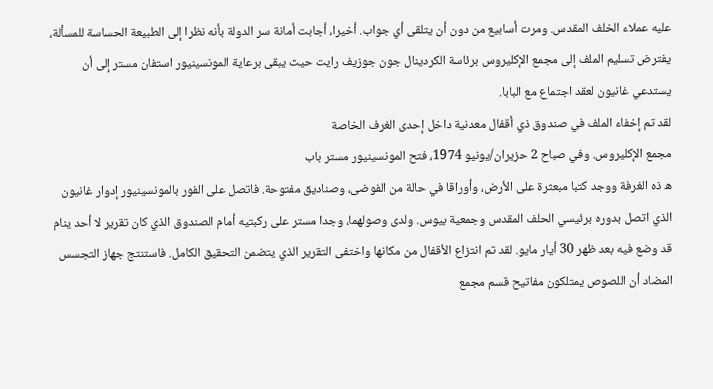عليه عملاء الخلف المقدس. ومرت أسابيع من دون أن يتلقى أي جواب. أخيرا، أجابت أمانة سر الدولة بأنه نظرا إلى الطبيعة الحساسة للمسألة، يفترض تسليم الملف إلى مجمع الإكليروس برئاسة الكردينال جون جوزيف رايت حيث يبقى برعاية المونسينيور استفان مستر إلى أن يستدعي غانيون لعقد اجتماع مع البابا.
لقد تم إخفاء الملف في صندوق ذي أقفال معدنية داخل إحدى الغرف الخاصة
مجمع الإكليروس. وفي صباح 2 حزيران/يونيو 1974، فتح المونسينيور مستر باب
ه ذه الغرفة ووجد كتبا مبعثرة على الأرض، وأوراقا في حالة من الفوضى، وصناديق مفتوحة. فاتصل على الفور بالمونسينيور إدوار غانيون الذي اتصل بدوره برئيسي الحلف المقدس وجمعية بيوس. ولدى وصولهما، وجدا مستر على ركبتيه أمام الصندوق الذي كان تقرير لا أحد ينام قد وضع فيه بعد ظهر 30 أيار مايو. لقد تم انتزاع الأقفال من مكانها واختفى التقرير الذي يتضمن التحقيق الكامل. فاستنتج جهاز التجسس المضاد أن اللصوص يمتلكون مفاتيح قسم مجمع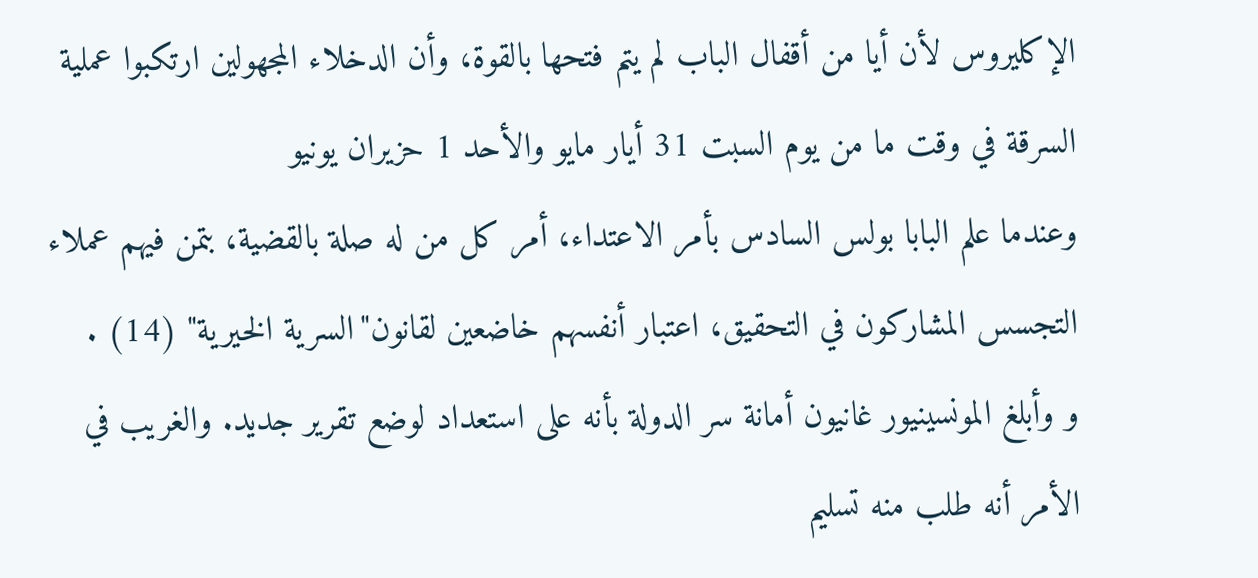الإكليروس لأن أيا من أقفال الباب لم يتم فتحها بالقوة، وأن الدخلاء المجهولين ارتكبوا عملية السرقة في وقت ما من يوم السبت 31 أيار مايو والأحد 1 حزيران يونيو
وعندما علم البابا بولس السادس بأمر الاعتداء، أمر كل من له صلة بالقضية، بتمن فيهم عملاء التجسس المشاركون في التحقيق، اعتبار أنفسهم خاضعين لقانون"السرية الخيرية" (14) .
و وأبلغ المونسينيور غانيون أمانة سر الدولة بأنه على استعداد لوضع تقرير جديد. والغريب في الأمر أنه طلب منه تسليم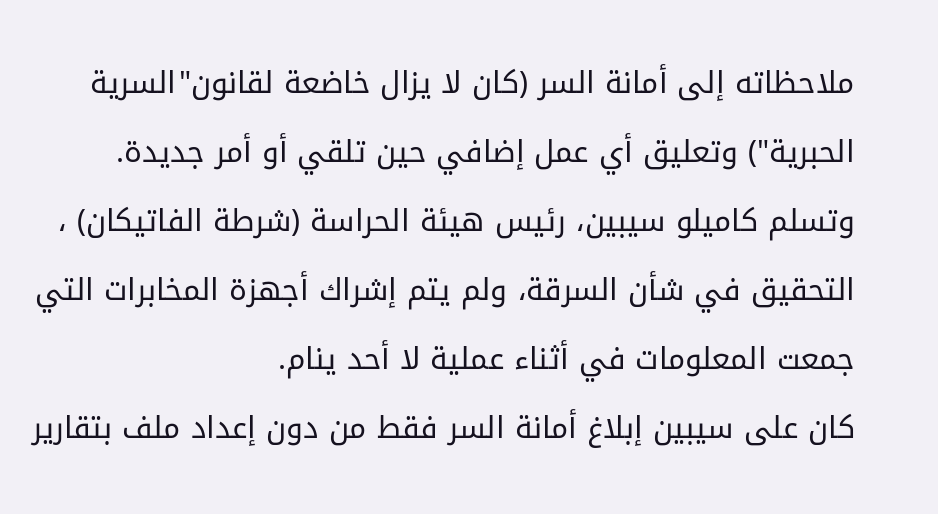ملاحظاته إلى أمانة السر (كان لا يزال خاضعة لقانون"السرية الحبرية") وتعليق أي عمل إضافي حين تلقي أو أمر جديدة. وتسلم كاميلو سيبين، رئيس هيئة الحراسة (شرطة الفاتيكان) ، التحقيق في شأن السرقة، ولم يتم إشراك أجهزة المخابرات التي جمعت المعلومات في أثناء عملية لا أحد ينام.
كان على سيبين إبلاغ أمانة السر فقط من دون إعداد ملف بتقارير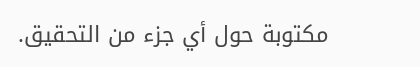مكتوبة حول أي جزء من التحقيق.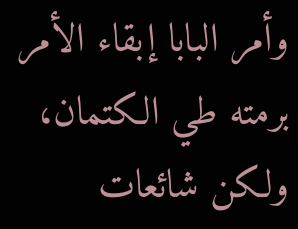وأمر البابا إبقاء الأمر برمته طي الكتمان، ولكن شائعات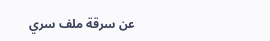عن سرقة ملف سري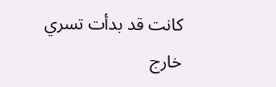كانت قد بدأت تسري خارج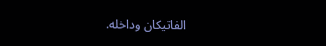الفاتيكان وداخله.